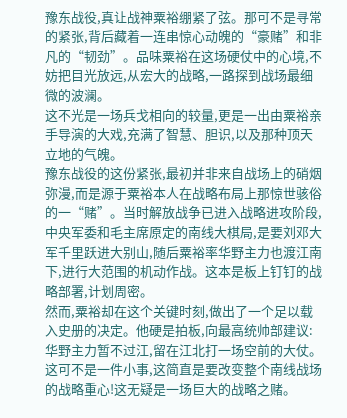豫东战役,真让战神粟裕绷紧了弦。那可不是寻常的紧张,背后藏着一连串惊心动魄的“豪赌”和非凡的“韧劲”。品味粟裕在这场硬仗中的心境,不妨把目光放远,从宏大的战略,一路探到战场最细微的波澜。
这不光是一场兵戈相向的较量,更是一出由粟裕亲手导演的大戏,充满了智慧、胆识,以及那种顶天立地的气魄。
豫东战役的这份紧张,最初并非来自战场上的硝烟弥漫,而是源于粟裕本人在战略布局上那惊世骇俗的一“赌”。当时解放战争已进入战略进攻阶段,中央军委和毛主席原定的南线大棋局,是要刘邓大军千里跃进大别山,随后粟裕率华野主力也渡江南下,进行大范围的机动作战。这本是板上钉钉的战略部署,计划周密。
然而,粟裕却在这个关键时刻,做出了一个足以载入史册的决定。他硬是拍板,向最高统帅部建议:华野主力暂不过江,留在江北打一场空前的大仗。这可不是一件小事,这简直是要改变整个南线战场的战略重心!这无疑是一场巨大的战略之赌。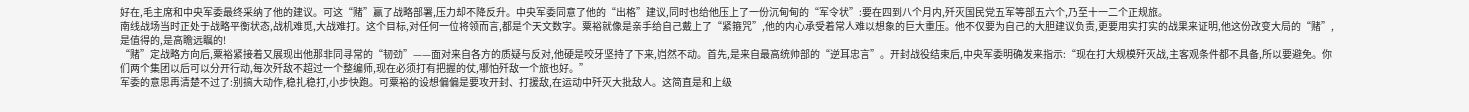好在,毛主席和中央军委最终采纳了他的建议。可这“赌”赢了战略部署,压力却不降反升。中央军委同意了他的“出格”建议,同时也给他压上了一份沉甸甸的“军令状”:要在四到八个月内,歼灭国民党五军等部五六个,乃至十一二个正规旅。
南线战场当时正处于战略平衡状态,战机难觅,大战难打。这个目标,对任何一位将领而言,都是个天文数字。粟裕就像是亲手给自己戴上了“紧箍咒”,他的内心承受着常人难以想象的巨大重压。他不仅要为自己的大胆建议负责,更要用实打实的战果来证明,他这份改变大局的“赌”,是值得的,是高瞻远瞩的!
“赌”定战略方向后,粟裕紧接着又展现出他那非同寻常的“韧劲”——面对来自各方的质疑与反对,他硬是咬牙坚持了下来,岿然不动。首先,是来自最高统帅部的“逆耳忠言”。开封战役结束后,中央军委明确发来指示:“现在打大规模歼灭战,主客观条件都不具备,所以要避免。你们两个集团以后可以分开行动,每次歼敌不超过一个整编师,现在必须打有把握的仗,哪怕歼敌一个旅也好。”
军委的意思再清楚不过了:别搞大动作,稳扎稳打,小步快跑。可粟裕的设想偏偏是要攻开封、打援敌,在运动中歼灭大批敌人。这简直是和上级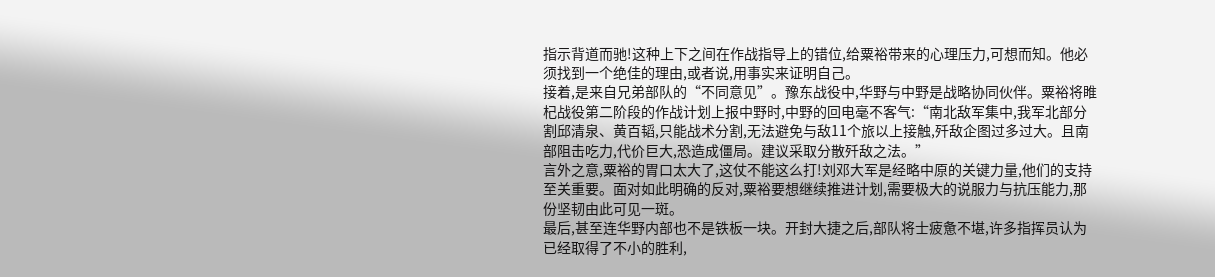指示背道而驰!这种上下之间在作战指导上的错位,给粟裕带来的心理压力,可想而知。他必须找到一个绝佳的理由,或者说,用事实来证明自己。
接着,是来自兄弟部队的“不同意见”。豫东战役中,华野与中野是战略协同伙伴。粟裕将睢杞战役第二阶段的作战计划上报中野时,中野的回电毫不客气:“南北敌军集中,我军北部分割邱清泉、黄百韬,只能战术分割,无法避免与敌11个旅以上接触,歼敌企图过多过大。且南部阻击吃力,代价巨大,恐造成僵局。建议采取分散歼敌之法。”
言外之意,粟裕的胃口太大了,这仗不能这么打!刘邓大军是经略中原的关键力量,他们的支持至关重要。面对如此明确的反对,粟裕要想继续推进计划,需要极大的说服力与抗压能力,那份坚韧由此可见一斑。
最后,甚至连华野内部也不是铁板一块。开封大捷之后,部队将士疲惫不堪,许多指挥员认为已经取得了不小的胜利,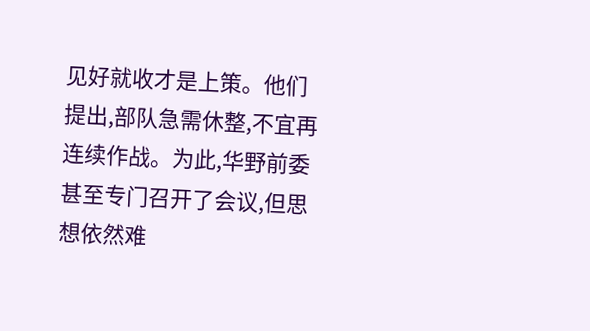见好就收才是上策。他们提出,部队急需休整,不宜再连续作战。为此,华野前委甚至专门召开了会议,但思想依然难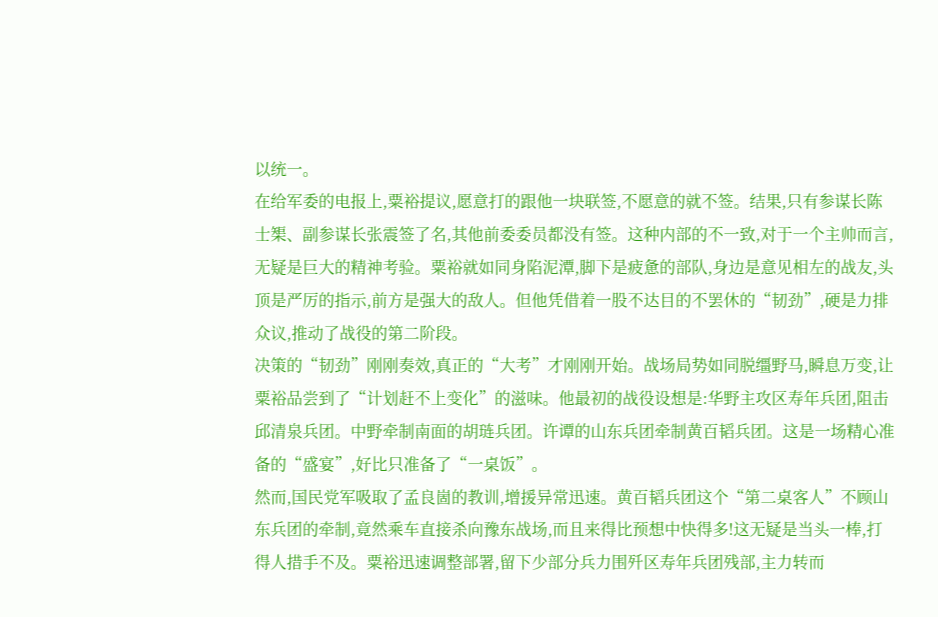以统一。
在给军委的电报上,粟裕提议,愿意打的跟他一块联签,不愿意的就不签。结果,只有参谋长陈士榘、副参谋长张震签了名,其他前委委员都没有签。这种内部的不一致,对于一个主帅而言,无疑是巨大的精神考验。粟裕就如同身陷泥潭,脚下是疲惫的部队,身边是意见相左的战友,头顶是严厉的指示,前方是强大的敌人。但他凭借着一股不达目的不罢休的“韧劲”,硬是力排众议,推动了战役的第二阶段。
决策的“韧劲”刚刚奏效,真正的“大考”才刚刚开始。战场局势如同脱缰野马,瞬息万变,让粟裕品尝到了“计划赶不上变化”的滋味。他最初的战役设想是:华野主攻区寿年兵团,阻击邱清泉兵团。中野牵制南面的胡琏兵团。许谭的山东兵团牵制黄百韬兵团。这是一场精心准备的“盛宴”,好比只准备了“一桌饭”。
然而,国民党军吸取了孟良崮的教训,增援异常迅速。黄百韬兵团这个“第二桌客人”不顾山东兵团的牵制,竟然乘车直接杀向豫东战场,而且来得比预想中快得多!这无疑是当头一棒,打得人措手不及。粟裕迅速调整部署,留下少部分兵力围歼区寿年兵团残部,主力转而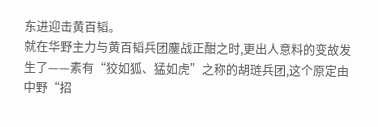东进迎击黄百韬。
就在华野主力与黄百韬兵团鏖战正酣之时,更出人意料的变故发生了——素有“狡如狐、猛如虎”之称的胡琏兵团,这个原定由中野“招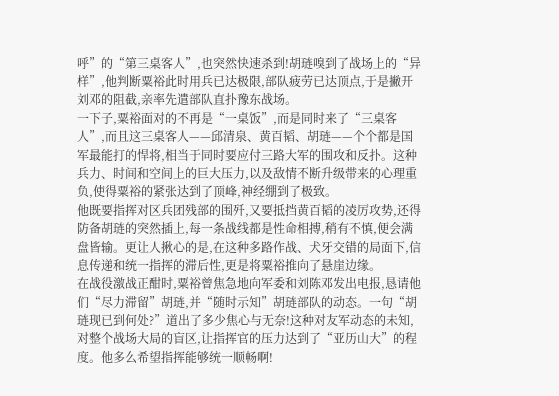呼”的“第三桌客人”,也突然快速杀到!胡琏嗅到了战场上的“异样”,他判断粟裕此时用兵已达极限,部队疲劳已达顶点,于是撇开刘邓的阻截,亲率先遣部队直扑豫东战场。
一下子,粟裕面对的不再是“一桌饭”,而是同时来了“三桌客人”,而且这三桌客人——邱清泉、黄百韬、胡琏——个个都是国军最能打的悍将,相当于同时要应付三路大军的围攻和反扑。这种兵力、时间和空间上的巨大压力,以及敌情不断升级带来的心理重负,使得粟裕的紧张达到了顶峰,神经绷到了极致。
他既要指挥对区兵团残部的围歼,又要抵挡黄百韬的凌厉攻势,还得防备胡琏的突然插上,每一条战线都是性命相搏,稍有不慎,便会满盘皆输。更让人揪心的是,在这种多路作战、犬牙交错的局面下,信息传递和统一指挥的滞后性,更是将粟裕推向了悬崖边缘。
在战役激战正酣时,粟裕曾焦急地向军委和刘陈邓发出电报,恳请他们“尽力滞留”胡琏,并“随时示知”胡琏部队的动态。一句“胡琏现已到何处?”道出了多少焦心与无奈!这种对友军动态的未知,对整个战场大局的盲区,让指挥官的压力达到了“亚历山大”的程度。他多么希望指挥能够统一顺畅啊!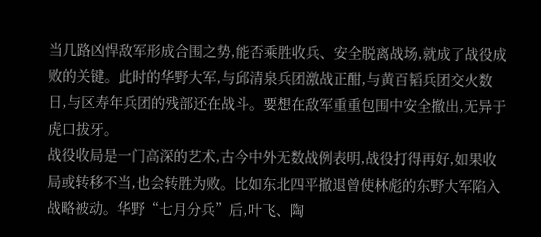当几路凶悍敌军形成合围之势,能否乘胜收兵、安全脱离战场,就成了战役成败的关键。此时的华野大军,与邱清泉兵团激战正酣,与黄百韬兵团交火数日,与区寿年兵团的残部还在战斗。要想在敌军重重包围中安全撤出,无异于虎口拔牙。
战役收局是一门高深的艺术,古今中外无数战例表明,战役打得再好,如果收局或转移不当,也会转胜为败。比如东北四平撤退曾使林彪的东野大军陷入战略被动。华野“七月分兵”后,叶飞、陶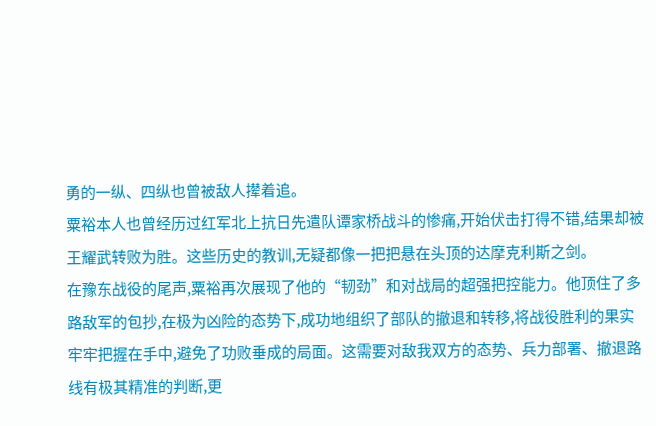勇的一纵、四纵也曾被敌人撵着追。
粟裕本人也曾经历过红军北上抗日先遣队谭家桥战斗的惨痛,开始伏击打得不错,结果却被王耀武转败为胜。这些历史的教训,无疑都像一把把悬在头顶的达摩克利斯之剑。
在豫东战役的尾声,粟裕再次展现了他的“韧劲”和对战局的超强把控能力。他顶住了多路敌军的包抄,在极为凶险的态势下,成功地组织了部队的撤退和转移,将战役胜利的果实牢牢把握在手中,避免了功败垂成的局面。这需要对敌我双方的态势、兵力部署、撤退路线有极其精准的判断,更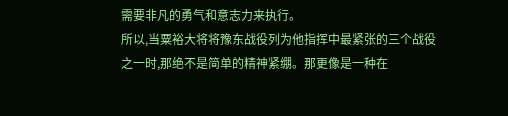需要非凡的勇气和意志力来执行。
所以,当粟裕大将将豫东战役列为他指挥中最紧张的三个战役之一时,那绝不是简单的精神紧绷。那更像是一种在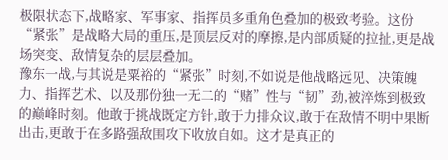极限状态下,战略家、军事家、指挥员多重角色叠加的极致考验。这份“紧张”是战略大局的重压,是顶层反对的摩擦,是内部质疑的拉扯,更是战场突变、敌情复杂的层层叠加。
豫东一战,与其说是粟裕的“紧张”时刻,不如说是他战略远见、决策魄力、指挥艺术、以及那份独一无二的“赌”性与“韧”劲,被淬炼到极致的巅峰时刻。他敢于挑战既定方针,敢于力排众议,敢于在敌情不明中果断出击,更敢于在多路强敌围攻下收放自如。这才是真正的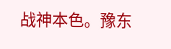战神本色。豫东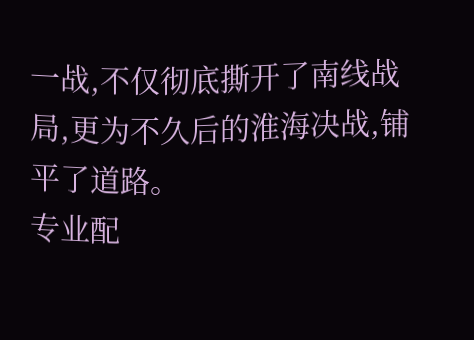一战,不仅彻底撕开了南线战局,更为不久后的淮海决战,铺平了道路。
专业配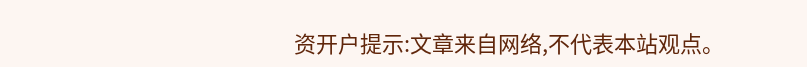资开户提示:文章来自网络,不代表本站观点。